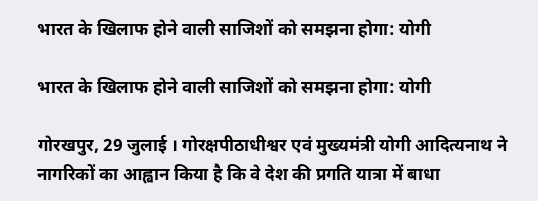भारत के खिलाफ होने वाली साजिशों को समझना होगा: योगी

भारत के खिलाफ होने वाली साजिशों को समझना होगा: योगी

गोरखपुर, 29 जुलाई । गोरक्षपीठाधीश्वर एवं मुख्यमंत्री योगी आदित्यनाथ ने नागरिकों का आह्वान किया है कि वे देश की प्रगति यात्रा में बाधा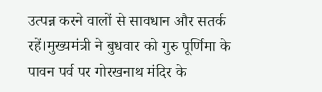उत्पन्न करने वालों से सावधान और सतर्क रहें।मुख्यमंत्री ने बुधवार को गुरु पूर्णिमा के पावन पर्व पर गोरखनाथ मंदिर के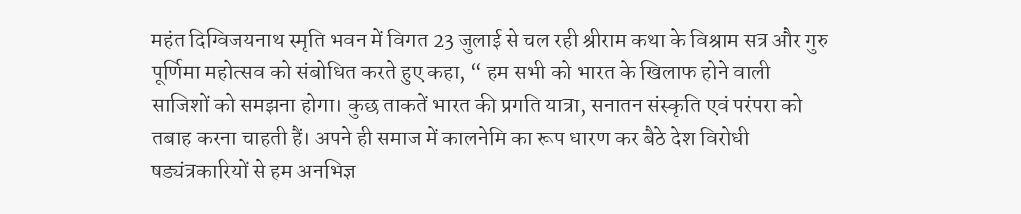महंत दिग्विजयनाथ स्मृति भवन में विगत 23 जुलाई से चल रही श्रीराम कथा के विश्राम सत्र और गुरु पूर्णिमा महोत्सव को संबोधित करते हुए कहा, “ हम सभी को भारत के खिलाफ होने वाली साजिशों को समझना होगा। कुछ ताकतें भारत की प्रगति यात्रा, सनातन संस्कृति एवं परंपरा को तबाह करना चाहती हैं। अपने ही समाज में कालनेमि का रूप धारण कर बैठे देश विरोधी षड्यंत्रकारियों से हम अनभिज्ञ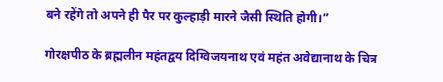बने रहेंगे तो अपने ही पैर पर कुल्हाड़ी मारने जैसी स्थिति होगी।”

गोरक्षपीठ के ब्रह्मलीन महंतद्वय दिग्विजयनाथ एवं महंत अवेद्यानाथ के चित्र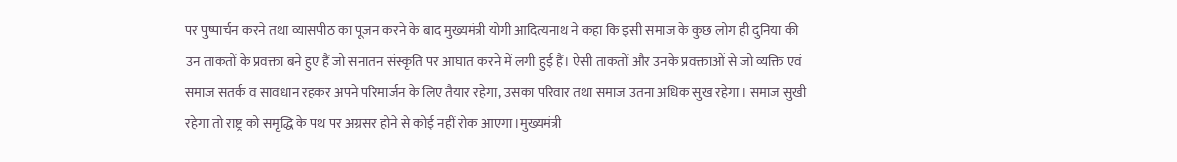पर पुष्पार्चन करने तथा व्यासपीठ का पूजन करने के बाद मुख्यमंत्री योगी आदित्यनाथ ने कहा कि इसी समाज के कुछ लोग ही दुनिया की उन ताकतों के प्रवक्ता बने हुए हैं जो सनातन संस्कृति पर आघात करने में लगी हुई हैं। ऐसी ताकतों और उनके प्रवक्ताओं से जो व्यक्ति एवं समाज सतर्क व सावधान रहकर अपने परिमार्जन के लिए तैयार रहेगा, उसका परिवार तथा समाज उतना अधिक सुख रहेगा। समाज सुखी रहेगा तो राष्ट्र को समृद्धि के पथ पर अग्रसर होने से कोई नहीं रोक आएगा।मुख्यमंत्री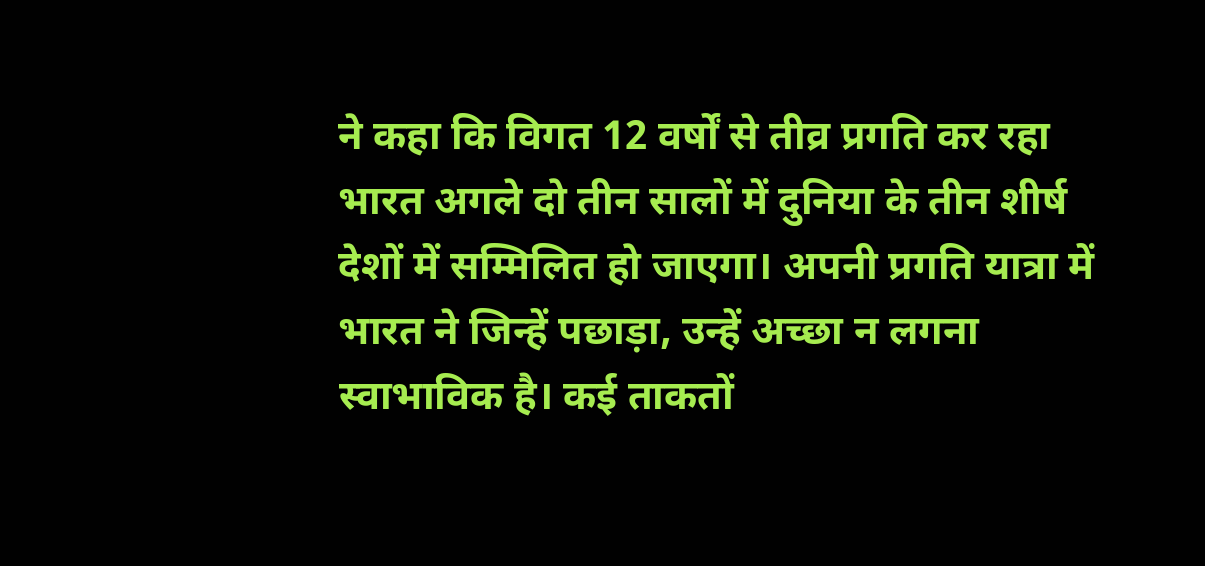ने कहा कि विगत 12 वर्षों से तीव्र प्रगति कर रहा भारत अगले दो तीन सालों में दुनिया के तीन शीर्ष देशों में सम्मिलित हो जाएगा। अपनी प्रगति यात्रा में भारत ने जिन्हें पछाड़ा, उन्हें अच्छा न लगना स्वाभाविक है। कई ताकतों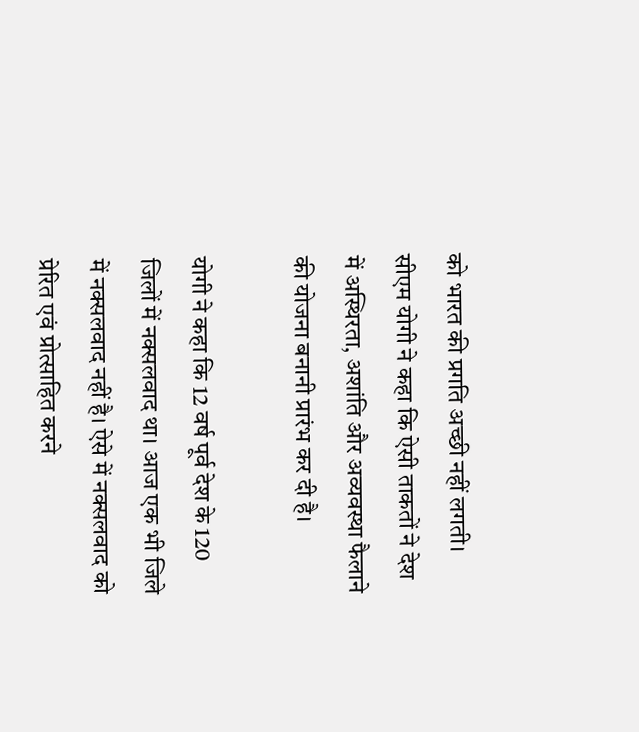को भारत की प्रगति अच्छी नहीं लगती। सीएम योगी ने कहा कि ऐसी ताकतों ने देश में अस्थिरता, अशांति और अव्यवस्था फैलाने की योजना बनानी प्रारंभ कर दी है।

योगी ने कहा कि 12 वर्ष पूर्व देश के 120 जिलों में नक्सलवाद था। आज एक भी जिले में नक्सलवाद नहीं है। ऐसे में नक्सलवाद को प्रेरित एवं प्रोत्साहित करने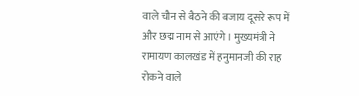वाले चौन से बैठने की बजाय दूसरे रूप में और छद्म नाम से आएंगे। मुख्यमंत्री ने रामायण कालखंड में हनुमानजी की राह रोकने वाले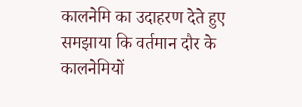कालनेमि का उदाहरण देते हुए समझाया कि वर्तमान दौर के कालनेमियों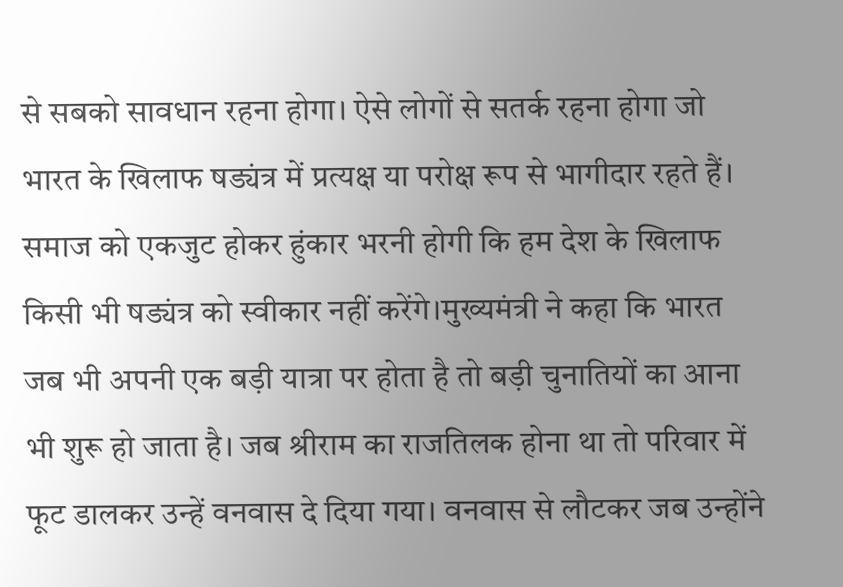से सबको सावधान रहना होगा। ऐसे लोगों से सतर्क रहना होगा जो भारत के खिलाफ षड्यंत्र में प्रत्यक्ष या परोक्ष रूप से भागीदार रहते हैं। समाज को एकजुट होकर हुंकार भरनी होगी कि हम देश के खिलाफ किसी भी षड्यंत्र को स्वीकार नहीं करेंगे।मुख्यमंत्री ने कहा कि भारत जब भी अपनी एक बड़ी यात्रा पर होता है तो बड़ी चुनातियों का आना भी शुरू हो जाता है। जब श्रीराम का राजतिलक होना था तो परिवार में फूट डालकर उन्हें वनवास दे दिया गया। वनवास से लौटकर जब उन्होंने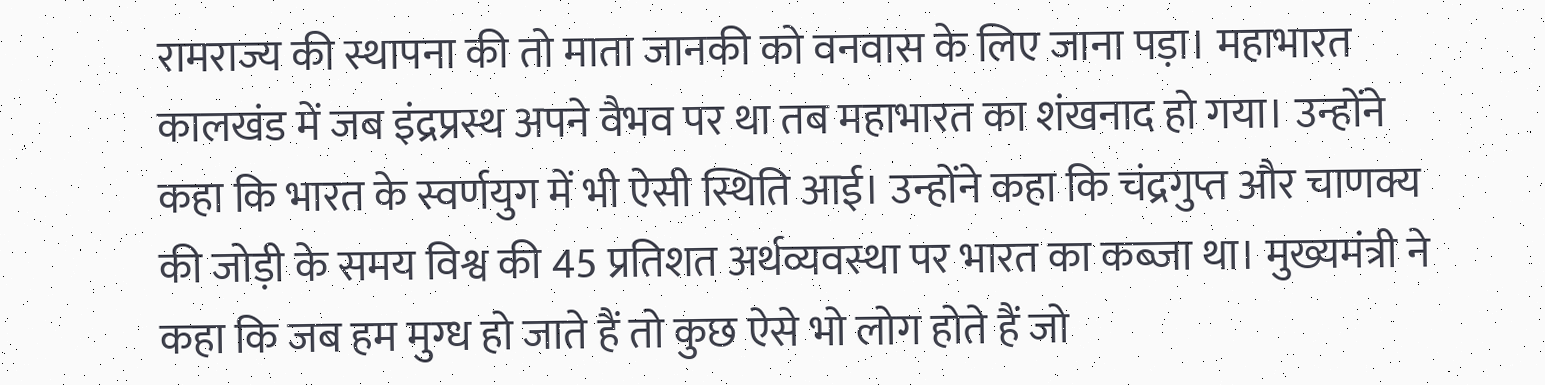रामराज्य की स्थापना की तो माता जानकी को वनवास के लिए जाना पड़ा। महाभारत कालखंड में जब इंद्रप्रस्थ अपने वैभव पर था तब महाभारत का शंखनाद हो गया। उन्होंने कहा कि भारत के स्वर्णयुग में भी ऐसी स्थिति आई। उन्होंने कहा कि चंद्रगुप्त और चाणक्य की जोड़ी के समय विश्व की 45 प्रतिशत अर्थव्यवस्था पर भारत का कब्जा था। मुख्यमंत्री ने कहा कि जब हम मुग्ध हो जाते हैं तो कुछ ऐसे भो लोग होते हैं जो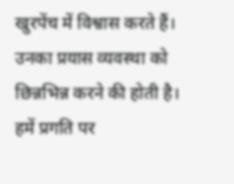खुरपेंच में विश्वास करते हैं। उनका प्रयास व्यवस्था को छिन्नभिन्न करने की होती है। हमें प्रगति पर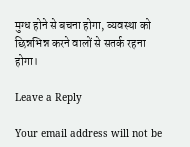मुग्ध होने से बचना होगा, व्यवस्था को छिन्नभिन्न करने वालों से सतर्क रहना होगा।

Leave a Reply

Your email address will not be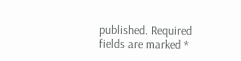published. Required fields are marked *